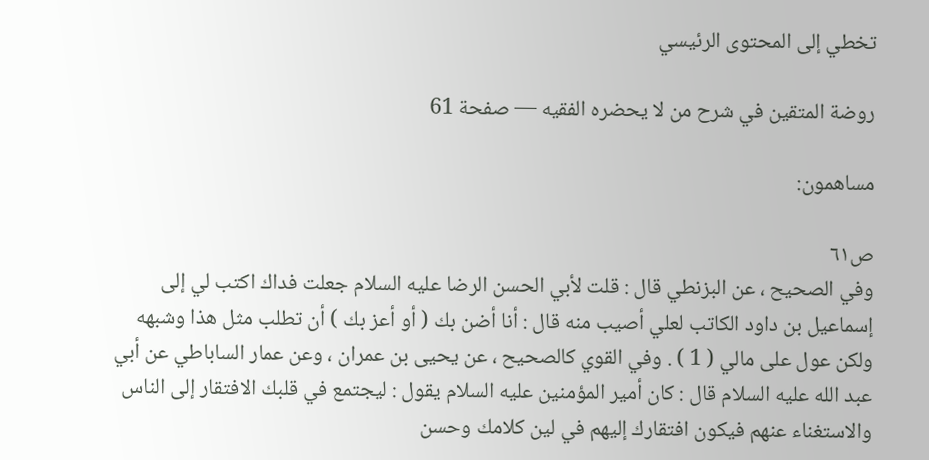تخطي إلى المحتوى الرئيسي

روضة المتقين في شرح من لا يحضره الفقيه — صفحة 61

مساهمون:

ص٦١
وفي الصحيح ، عن البزنطي قال : قلت لأبي الحسن الرضا عليه السلام جعلت فداك اكتب لي إلى إسماعيل بن داود الكاتب لعلي أصيب منه قال : أنا أضن بك ( أو أعز بك ) أن تطلب مثل هذا وشبهه ولكن عول على مالي ( 1 ) . وفي القوي كالصحيح ، عن يحيى بن عمران ، وعن عمار الساباطي عن أبي عبد الله عليه السلام قال : كان أمير المؤمنين عليه السلام يقول : ليجتمع في قلبك الافتقار إلى الناس والاستغناء عنهم فيكون افتقارك إليهم في لين كلامك وحسن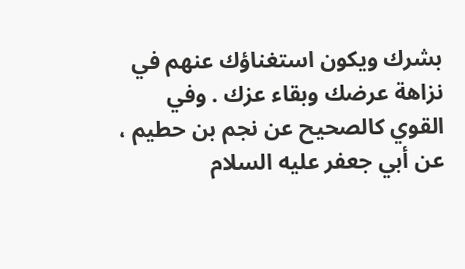بشرك ويكون استغناؤك عنهم في نزاهة عرضك وبقاء عزك . وفي القوي كالصحيح عن نجم بن حطيم ، عن أبي جعفر عليه السلام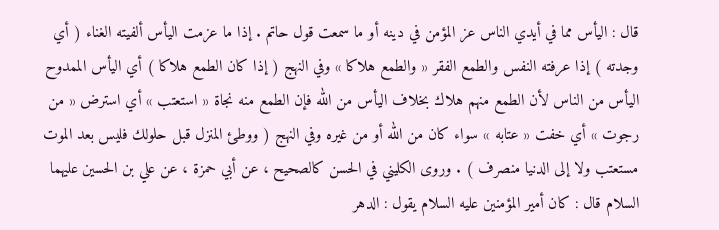قال : اليأس مما في أيدي الناس عز المؤمن في دينه أو ما سمعت قول حاتم . إذا ما عزمت اليأس ألفيته الغناء ( أي وجدته ) إذا عرفته النفس والطمع الفقر « والطمع هلاكا » وفي النهج ( إذا كان الطمع هلاكا ) أي اليأس الممدوح اليأس من الناس لأن الطمع منهم هلاك بخلاف اليأس من الله فإن الطمع منه نجاة « استعتب » أي استرض « من رجوت » أي خفت « عتابه » سواء كان من الله أو من غيره وفي النهج ( ووطئ المنزل قبل حلولك فليس بعد الموت مستعتب ولا إلى الدنيا منصرف ) . وروى الكليني في الحسن كالصحيح ، عن أبي حمزة ، عن علي بن الحسين عليهما السلام قال : كان أمير المؤمنين عليه السلام يقول : الدهر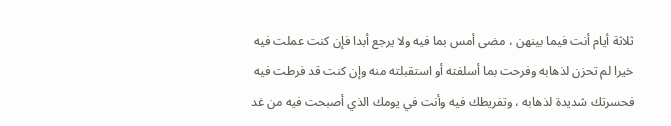ثلاثة أيام أنت فيما بينهن ، مضى أمس بما فيه ولا يرجع أبدا فإن كنت عملت فيه خيرا لم تحزن لذهابه وفرحت بما أسلفته أو استقبلته منه وإن كنت قد فرطت فيه فحسرتك شديدة لذهابه ، وتفريطك فيه وأنت في يومك الذي أصبحت فيه من غد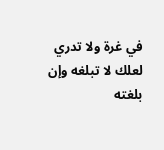في غرة ولا تدري لعلك لا تبلغه وإن بلغته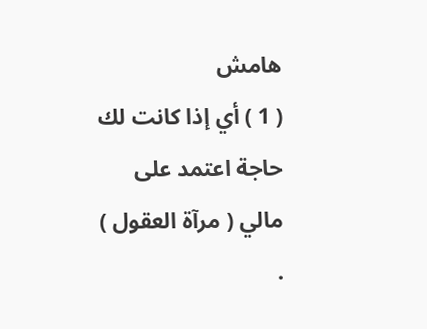هامش
( 1 ) أي إذا كانت لك حاجة اعتمد على مالي ( مرآة العقول ) .